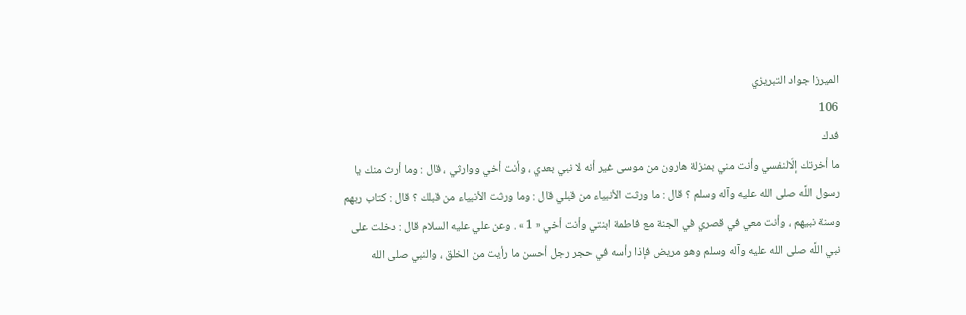الميرزا جواد التبريزي
106
فدك
ما أخرتك إلّالنفسي وأنت مني بمنزلة هارون من موسى غير أنه لا نبي بعدي ، وأنت أخي ووارثي ، قال : وما أرث منك يا رسول اللَّه صلى الله عليه وآله وسلم ؟ قال : ما ورثت الأنبياء من قبلي قال : وما ورثت الأنبياء من قبلك ؟ قال : كتاب ربهم وسنة نبيهم ، وأنت معي في قصري في الجنة مع فاطمة ابنتي وأنت أخي « 1 » . وعن علي عليه السلام قال : دخلت على نبي اللَّه صلى الله عليه وآله وسلم وهو مريض فإذا رأسه في حجر رجل أحسن ما رأيت من الخلق ، والنبي صلى الله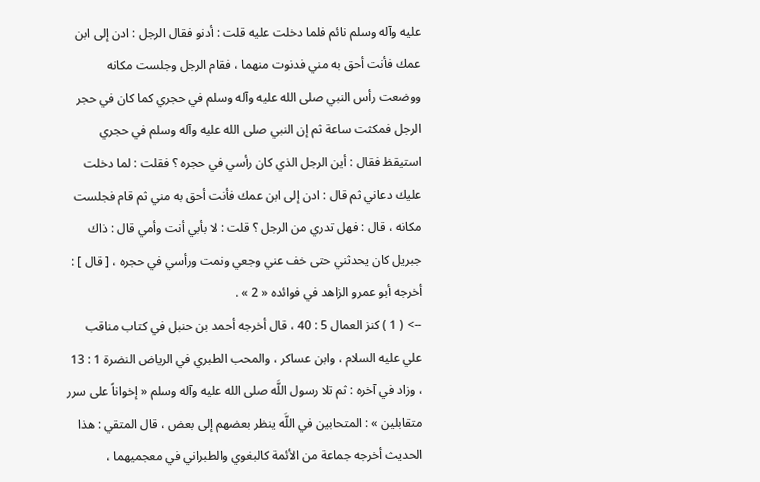عليه وآله وسلم نائم فلما دخلت عليه قلت : أدنو فقال الرجل : ادن إلى ابن عمك فأنت أحق به مني فدنوت منهما ، فقام الرجل وجلست مكانه ووضعت رأس النبي صلى الله عليه وآله وسلم في حجري كما كان في حجر الرجل فمكثت ساعة ثم إن النبي صلى الله عليه وآله وسلم في حجري استيقظ فقال : أين الرجل الذي كان رأسي في حجره ؟ فقلت : لما دخلت عليك دعاني ثم قال : ادن إلى ابن عمك فأنت أحق به مني ثم قام فجلست مكانه ، قال : فهل تدري من الرجل ؟ قلت : لا بأبي أنت وأمي قال : ذاك جبريل كان يحدثني حتى خف عني وجعي ونمت ورأسي في حجره ، [ قال ] : أخرجه أبو عمرو الزاهد في فوائده « 2 » .
--> ( 1 ) كنز العمال 5 : 40 ، قال أخرجه أحمد بن حنبل في كتاب مناقب علي عليه السلام ، وابن عساكر ، والمحب الطبري في الرياض النضرة 1 : 13 ، وزاد في آخره : ثم تلا رسول اللَّه صلى الله عليه وآله وسلم « إخواناً على سرر متقابلين » : المتحابين في اللَّه ينظر بعضهم إلى بعض ، قال المتقي : هذا الحديث أخرجه جماعة من الأئمة كالبغوي والطبراني في معجميهما ،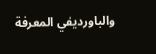والباورديفي المعرفة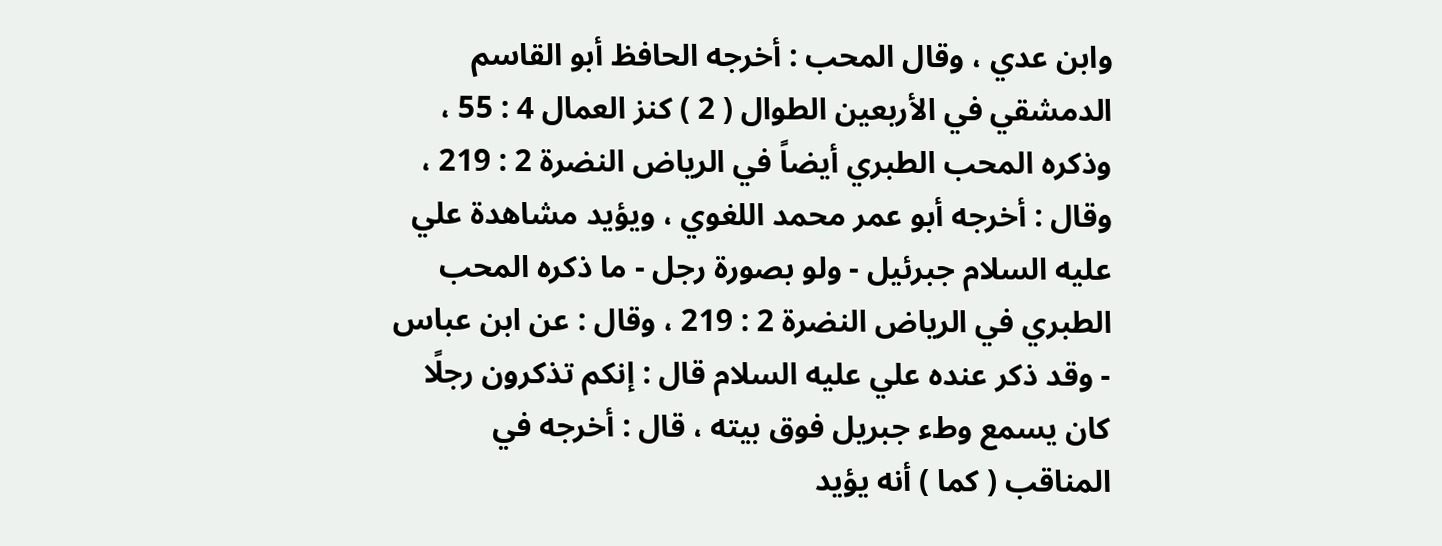وابن عدي ، وقال المحب : أخرجه الحافظ أبو القاسم الدمشقي في الأربعين الطوال ( 2 ) كنز العمال 4 : 55 ، وذكره المحب الطبري أيضاً في الرياض النضرة 2 : 219 ، وقال : أخرجه أبو عمر محمد اللغوي ، ويؤيد مشاهدة علي عليه السلام جبرئيل - ولو بصورة رجل - ما ذكره المحب الطبري في الرياض النضرة 2 : 219 ، وقال : عن ابن عباس - وقد ذكر عنده علي عليه السلام قال : إنكم تذكرون رجلًا كان يسمع وطء جبريل فوق بيته ، قال : أخرجه في المناقب ( كما ) أنه يؤيد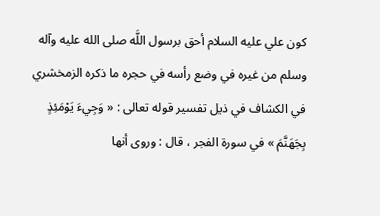كون علي عليه السلام أحق برسول اللَّه صلى الله عليه وآله وسلم من غيره في وضع رأسه في حجره ما ذكره الزمخشري في الكشاف في ذيل تفسير قوله تعالى : « وَجِيءَ يَوْمَئِذٍ بِجَهَنَّمَ » في سورة الفجر ، قال : وروى أنها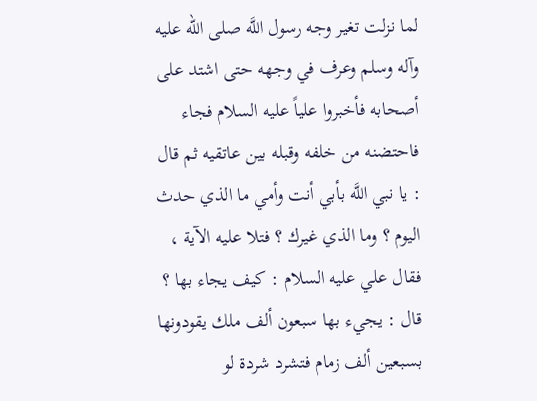لما نزلت تغير وجه رسول اللَّه صلى الله عليه وآله وسلم وعرف في وجهه حتى اشتد على أصحابه فأخبروا علياً عليه السلام فجاء فاحتضنه من خلفه وقبله بين عاتقيه ثم قال : يا نبي اللَّه بأبي أنت وأمي ما الذي حدث اليوم ؟ وما الذي غيرك ؟ فتلا عليه الآية ، فقال علي عليه السلام : كيف يجاء بها ؟ قال : يجيء بها سبعون ألف ملك يقودونها بسبعين ألف زمام فتشرد شردة لو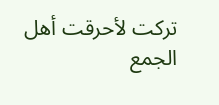تركت لأحرقت أهل الجمع